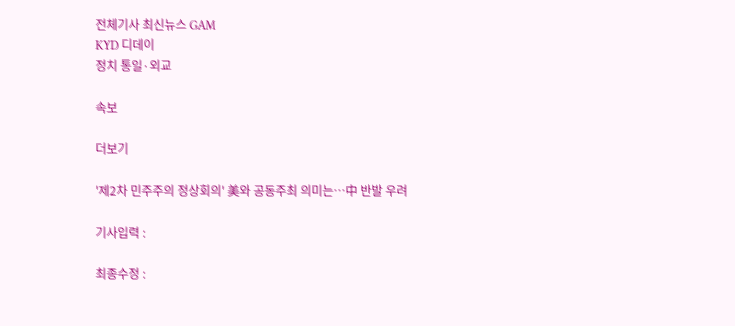전체기사 최신뉴스 GAM
KYD 디데이
정치 통일·외교

속보

더보기

'제2차 민주주의 정상회의' 美와 공동주최 의미는…中 반발 우려

기사입력 :

최종수정 :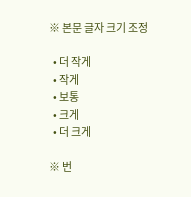※ 본문 글자 크기 조정

  • 더 작게
  • 작게
  • 보통
  • 크게
  • 더 크게

※ 번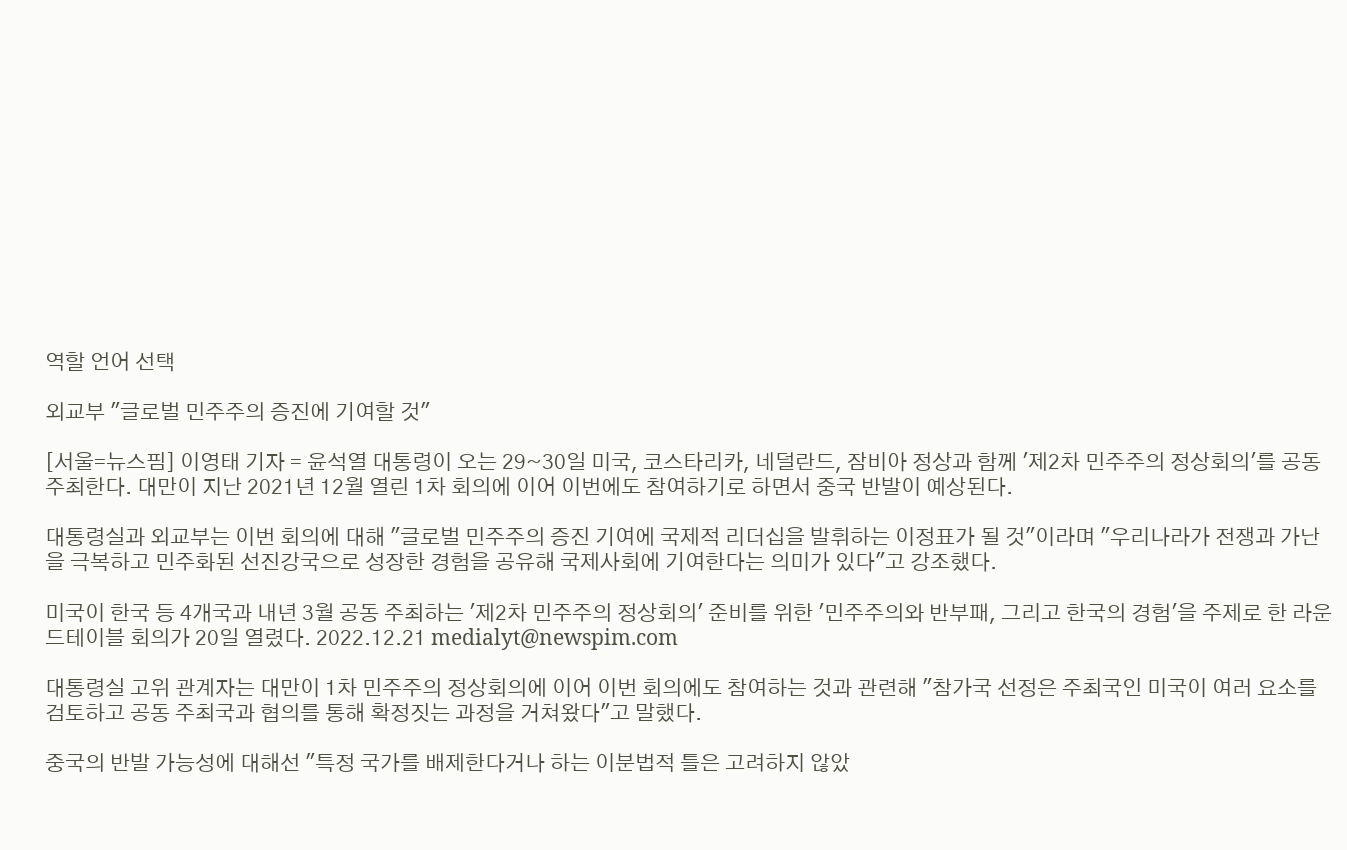역할 언어 선택

외교부 "글로벌 민주주의 증진에 기여할 것"

[서울=뉴스핌] 이영태 기자 = 윤석열 대통령이 오는 29~30일 미국, 코스타리카, 네덜란드, 잠비아 정상과 함께 '제2차 민주주의 정상회의'를 공동주최한다. 대만이 지난 2021년 12월 열린 1차 회의에 이어 이번에도 참여하기로 하면서 중국 반발이 예상된다.

대통령실과 외교부는 이번 회의에 대해 "글로벌 민주주의 증진 기여에 국제적 리더십을 발휘하는 이정표가 될 것"이라며 "우리나라가 전쟁과 가난을 극복하고 민주화된 선진강국으로 성장한 경험을 공유해 국제사회에 기여한다는 의미가 있다"고 강조했다.

미국이 한국 등 4개국과 내년 3월 공동 주최하는 '제2차 민주주의 정상회의' 준비를 위한 '민주주의와 반부패, 그리고 한국의 경험'을 주제로 한 라운드테이블 회의가 20일 열렸다. 2022.12.21 medialyt@newspim.com

대통령실 고위 관계자는 대만이 1차 민주주의 정상회의에 이어 이번 회의에도 참여하는 것과 관련해 "참가국 선정은 주최국인 미국이 여러 요소를 검토하고 공동 주최국과 협의를 통해 확정짓는 과정을 거쳐왔다"고 말했다.

중국의 반발 가능성에 대해선 "특정 국가를 배제한다거나 하는 이분법적 틀은 고려하지 않았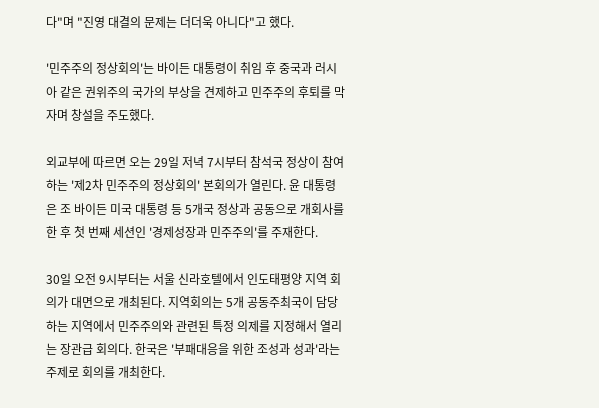다"며 "진영 대결의 문제는 더더욱 아니다"고 했다.

'민주주의 정상회의'는 바이든 대통령이 취임 후 중국과 러시아 같은 권위주의 국가의 부상을 견제하고 민주주의 후퇴를 막자며 창설을 주도했다.

외교부에 따르면 오는 29일 저녁 7시부터 참석국 정상이 참여하는 '제2차 민주주의 정상회의' 본회의가 열린다. 윤 대통령은 조 바이든 미국 대통령 등 5개국 정상과 공동으로 개회사를 한 후 첫 번째 세션인 '경제성장과 민주주의'를 주재한다.

30일 오전 9시부터는 서울 신라호텔에서 인도태평양 지역 회의가 대면으로 개최된다. 지역회의는 5개 공동주최국이 담당하는 지역에서 민주주의와 관련된 특정 의제를 지정해서 열리는 장관급 회의다. 한국은 '부패대응을 위한 조성과 성과'라는 주제로 회의를 개최한다.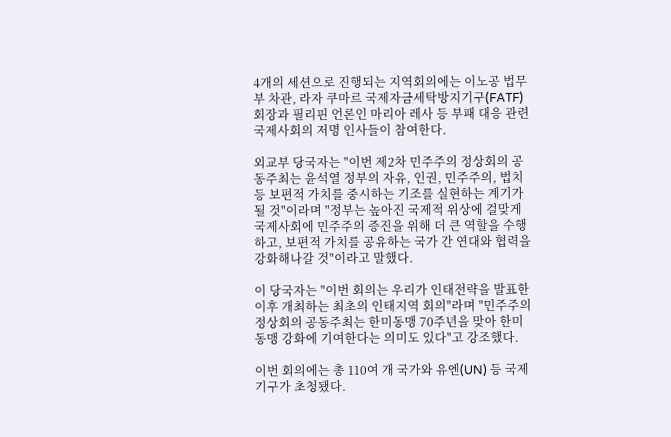4개의 세션으로 진행되는 지역회의에는 이노공 법무부 차관, 라자 쿠마르 국제자금세탁방지기구(FATF) 회장과 필리핀 언론인 마리아 레사 등 부패 대응 관련 국제사회의 저명 인사들이 참여한다.

외교부 당국자는 "이번 제2차 민주주의 정상회의 공동주최는 윤석열 정부의 자유, 인권, 민주주의, 법치 등 보편적 가치를 중시하는 기조를 실현하는 계기가 될 것"이라며 "정부는 높아진 국제적 위상에 걸맞게 국제사회에 민주주의 증진을 위해 더 큰 역할을 수행하고, 보편적 가치를 공유하는 국가 간 연대와 협력을 강화해나갈 것"이라고 말했다.

이 당국자는 "이번 회의는 우리가 인태전략을 발표한 이후 개최하는 최초의 인태지역 회의"라며 "민주주의 정상회의 공동주최는 한미동맹 70주년을 맞아 한미동맹 강화에 기여한다는 의미도 있다"고 강조했다.

이번 회의에는 총 110여 개 국가와 유엔(UN) 등 국제기구가 초청됐다.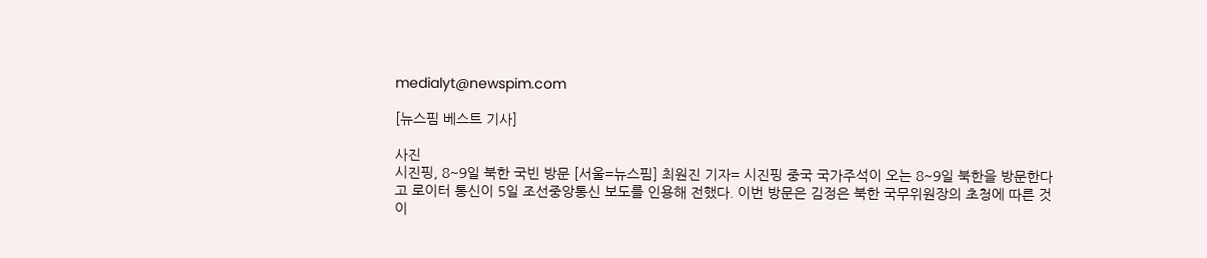medialyt@newspim.com

[뉴스핌 베스트 기사]

사진
시진핑, 8~9일 북한 국빈 방문 [서울=뉴스핌] 최원진 기자= 시진핑 중국 국가주석이 오는 8~9일 북한을 방문한다고 로이터 통신이 5일 조선중앙통신 보도를 인용해 전했다. 이번 방문은 김정은 북한 국무위원장의 초청에 따른 것이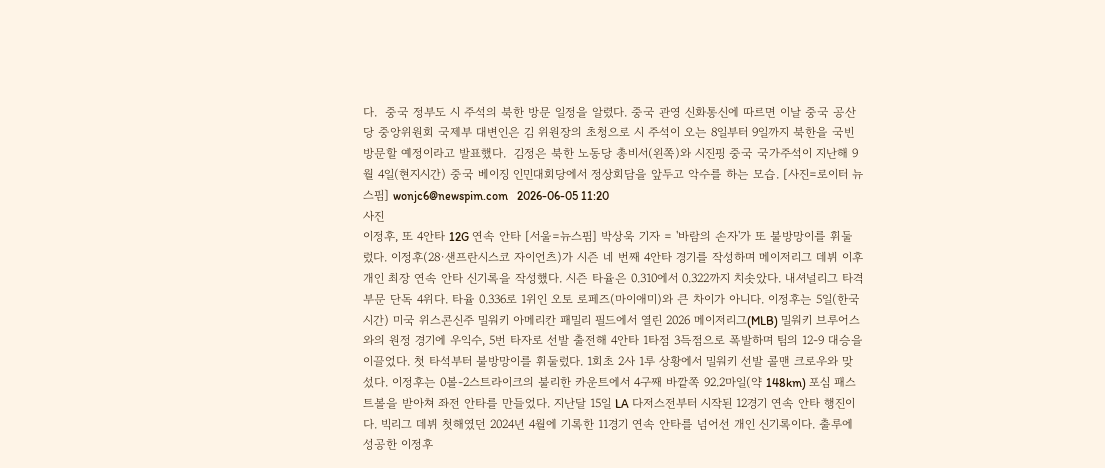다.  중국 정부도 시 주석의 북한 방문 일정을 알렸다. 중국 관영 신화통신에 따르면 이날 중국 공산당 중앙위원회 국제부 대변인은 김 위원장의 초청으로 시 주석이 오는 8일부터 9일까지 북한을 국빈 방문할 예정이라고 발표했다.  김정은 북한 노동당 총비서(왼쪽)와 시진핑 중국 국가주석이 지난해 9월 4일(현지시간) 중국 베이징 인민대회당에서 정상회담을 앞두고 악수를 하는 모습. [사진=로이터 뉴스핌] wonjc6@newspim.com   2026-06-05 11:20
사진
이정후, 또 4안타 12G 연속 안타 [서울=뉴스핌] 박상욱 기자 = '바람의 손자'가 또 불방망이를 휘둘렀다. 이정후(28·샌프란시스코 자이언츠)가 시즌 네 번째 4안타 경기를 작성하며 메이저리그 데뷔 이후 개인 최장 연속 안타 신기록을 작성했다. 시즌 타율은 0.310에서 0.322까지 치솟았다. 내셔널리그 타격 부문 단독 4위다. 타율 0.336로 1위인 오토 로페즈(마이애미)와 큰 차이가 아니다. 이정후는 5일(한국시간) 미국 위스콘신주 밀워키 아메리칸 패밀리 필드에서 열린 2026 메이저리그(MLB) 밀워키 브루어스와의 원정 경기에 우익수, 5번 타자로 선발 출전해 4안타 1타점 3득점으로 폭발하며 팀의 12-9 대승을 이끌었다. 첫 타석부터 불방망이를 휘둘렀다. 1회초 2사 1루 상황에서 밀워키 선발 콜맨 크로우와 맞섰다. 이정후는 0볼-2스트라이크의 불리한 카운트에서 4구째 바깥쪽 92.2마일(약 148km) 포심 패스트볼을 받아쳐 좌전 안타를 만들었다. 지난달 15일 LA 다저스전부터 시작된 12경기 연속 안타 행진이다. 빅리그 데뷔 첫해였던 2024년 4월에 기록한 11경기 연속 안타를 넘어선 개인 신기록이다. 출루에 성공한 이정후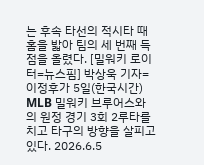는 후속 타선의 적시타 때 홈을 밟아 팀의 세 번째 득점을 올렸다. [밀워키 로이터=뉴스핌] 박상욱 기자= 이정후가 5일(한국시간) MLB 밀워키 브루어스와의 원정 경기 3회 2루타를 치고 타구의 방향을 살피고 있다. 2026.6.5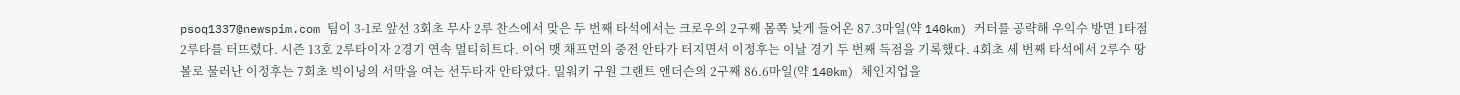psoq1337@newspim.com 팀이 3-1로 앞선 3회초 무사 2루 찬스에서 맞은 두 번째 타석에서는 크로우의 2구째 몸쪽 낮게 들어온 87.3마일(약 140km) 커터를 공략해 우익수 방면 1타점 2루타를 터뜨렸다. 시즌 13호 2루타이자 2경기 연속 멀티히트다. 이어 맷 채프먼의 중전 안타가 터지면서 이정후는 이날 경기 두 번째 득점을 기록했다. 4회초 세 번째 타석에서 2루수 땅볼로 물러난 이정후는 7회초 빅이닝의 서막을 여는 선두타자 안타였다. 밀워키 구원 그랜트 앤더슨의 2구째 86.6마일(약 140km) 체인지업을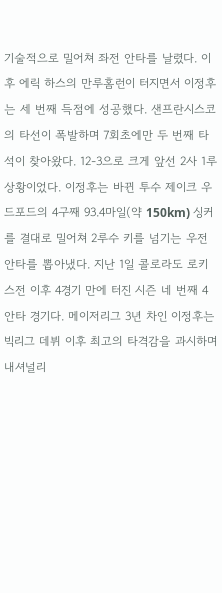기술적으로 밀어쳐 좌전 안타를 날렸다. 이후 에릭 하스의 만루홈런이 터지면서 이정후는 세 번째 득점에 성공했다. 샌프란시스코의 타선이 폭발하며 7회초에만 두 번째 타석이 찾아왔다. 12-3으로 크게 앞선 2사 1루 상황이었다. 이정후는 바뀐 투수 제이크 우드포드의 4구째 93.4마일(약 150km) 싱커를 결대로 밀어쳐 2루수 키를 넘기는 우전 안타를 뽑아냈다. 지난 1일 콜로라도 로키스전 이후 4경기 만에 터진 시즌 네 번째 4안타 경기다. 메이저리그 3년 차인 이정후는 빅리그 데뷔 이후 최고의 타격감을 과시하며 내셔널리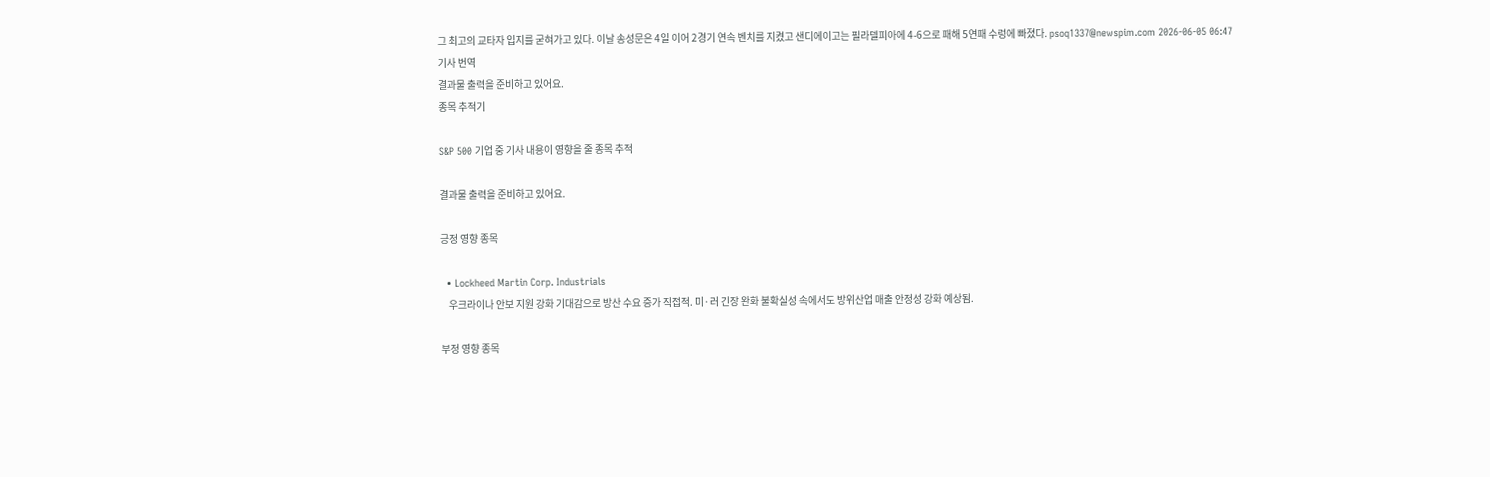그 최고의 교타자 입지를 굳혀가고 있다. 이날 송성문은 4일 이어 2경기 연속 벤치를 지켰고 샌디에이고는 필라델피아에 4-6으로 패해 5연패 수렁에 빠졌다. psoq1337@newspim.com 2026-06-05 06:47
기사 번역
결과물 출력을 준비하고 있어요.
종목 추적기

S&P 500 기업 중 기사 내용이 영향을 줄 종목 추적

결과물 출력을 준비하고 있어요.

긍정 영향 종목

  • Lockheed Martin Corp. Industrials
    우크라이나 안보 지원 강화 기대감으로 방산 수요 증가 직접적. 미·러 긴장 완화 불확실성 속에서도 방위산업 매출 안정성 강화 예상됨.

부정 영향 종목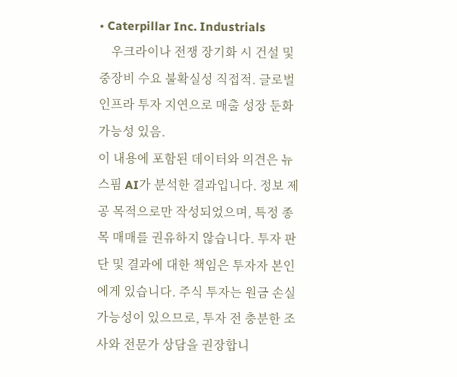• Caterpillar Inc. Industrials
    우크라이나 전쟁 장기화 시 건설 및 중장비 수요 불확실성 직접적. 글로벌 인프라 투자 지연으로 매출 성장 둔화 가능성 있음.
이 내용에 포함된 데이터와 의견은 뉴스핌 AI가 분석한 결과입니다. 정보 제공 목적으로만 작성되었으며, 특정 종목 매매를 권유하지 않습니다. 투자 판단 및 결과에 대한 책임은 투자자 본인에게 있습니다. 주식 투자는 원금 손실 가능성이 있으므로, 투자 전 충분한 조사와 전문가 상담을 권장합니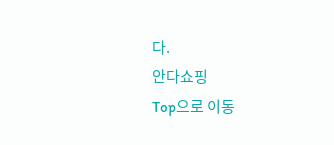다.
안다쇼핑
Top으로 이동